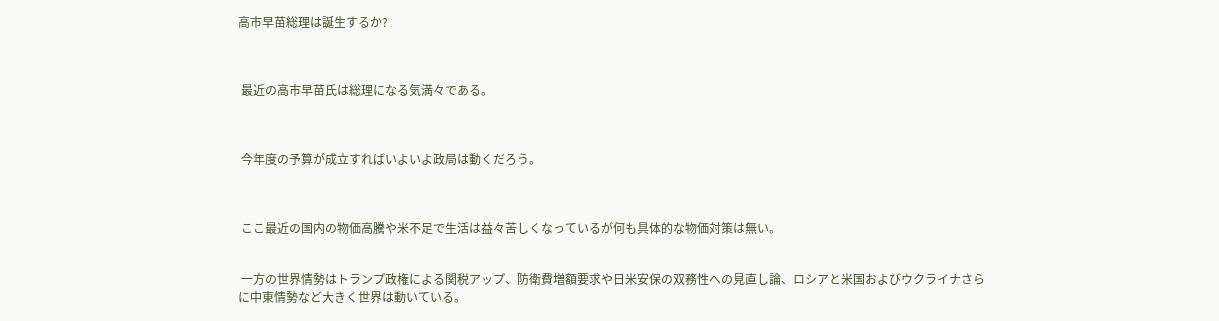高市早苗総理は誕生するか?



 最近の高市早苗氏は総理になる気満々である。



 今年度の予算が成立すればいよいよ政局は動くだろう。



 ここ最近の国内の物価高騰や米不足で生活は益々苦しくなっているが何も具体的な物価対策は無い。


 一方の世界情勢はトランプ政権による関税アップ、防衛費増額要求や日米安保の双務性への見直し論、ロシアと米国およびウクライナさらに中東情勢など大きく世界は動いている。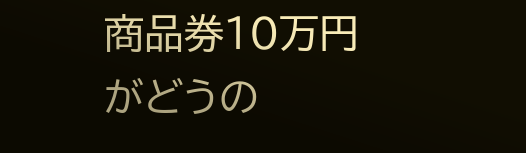商品券10万円がどうの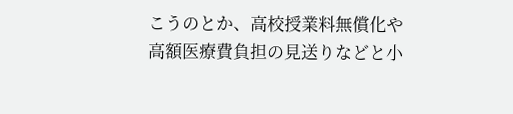こうのとか、高校授業料無償化や高額医療費負担の見送りなどと小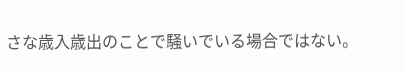さな歳入歳出のことで騒いでいる場合ではない。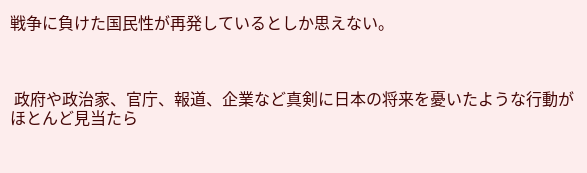戦争に負けた国民性が再発しているとしか思えない。



 政府や政治家、官庁、報道、企業など真剣に日本の将来を憂いたような行動がほとんど見当たら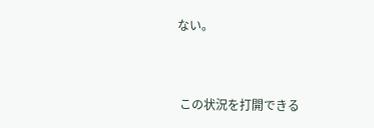ない。



 この状況を打開できる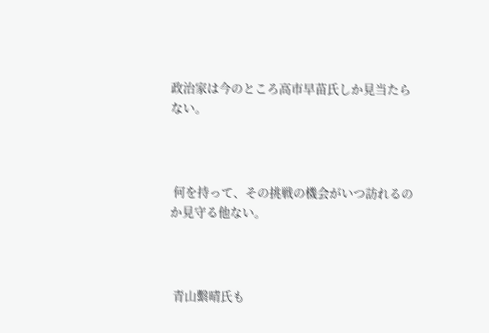政治家は今のところ高市早苗氏しか見当たらない。



 何を持って、その挑戦の機会がいつ訪れるのか見守る他ない。



 青山繫晴氏も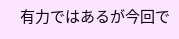有力ではあるが今回で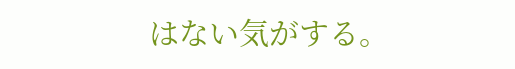はない気がする。